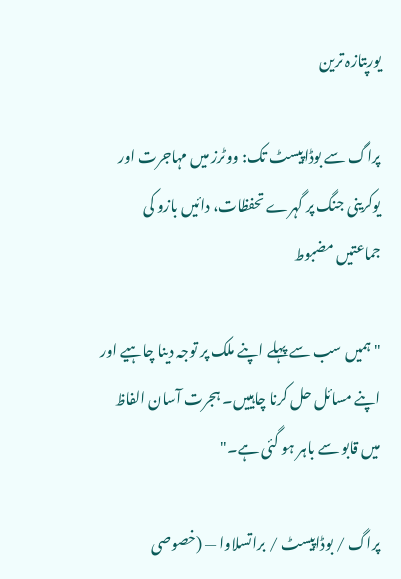یورپتازہ ترین

پراگ سے بوڈاپیسٹ تک: ووٹرز میں مہاجرت اور یوکرینی جنگ پر گہرے تحفظات، دائیں بازو کی جماعتیں مضبوط

"ہمیں سب سے پہلے اپنے ملک پر توجہ دینا چاہیے اور اپنے مسائل حل کرنا چاہییں۔ ہجرت آسان الفاظ میں قابو سے باہر ہو گئی ہے۔"

پراگ / بوڈاپیسٹ / براتسلاوا — (خصوصی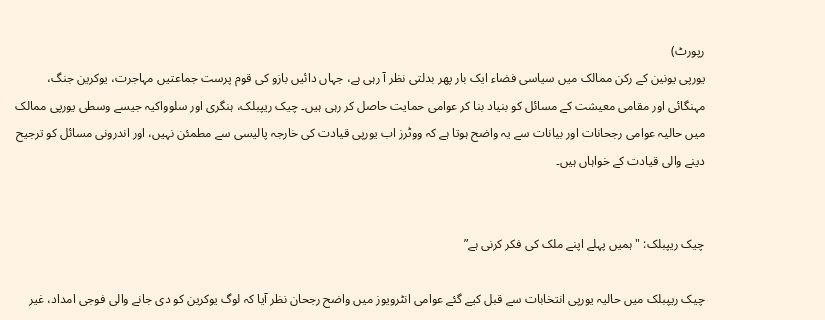رپورٹ)
یورپی یونین کے رکن ممالک میں سیاسی فضاء ایک بار پھر بدلتی نظر آ رہی ہے، جہاں دائیں بازو کی قوم پرست جماعتیں مہاجرت، یوکرین جنگ، مہنگائی اور مقامی معیشت کے مسائل کو بنیاد بنا کر عوامی حمایت حاصل کر رہی ہیں۔ چیک ریپبلک، ہنگری اور سلوواکیہ جیسے وسطی یورپی ممالک میں حالیہ عوامی رجحانات اور بیانات سے یہ واضح ہوتا ہے کہ ووٹرز اب یورپی قیادت کی خارجہ پالیسی سے مطمئن نہیں، اور اندرونی مسائل کو ترجیح دینے والی قیادت کے خواہاں ہیں۔


چیک ریپبلک: "ہمیں پہلے اپنے ملک کی فکر کرنی ہے”

چیک ریپبلک میں حالیہ یورپی انتخابات سے قبل کیے گئے عوامی انٹرویوز میں واضح رجحان نظر آیا کہ لوگ یوکرین کو دی جانے والی فوجی امداد، غیر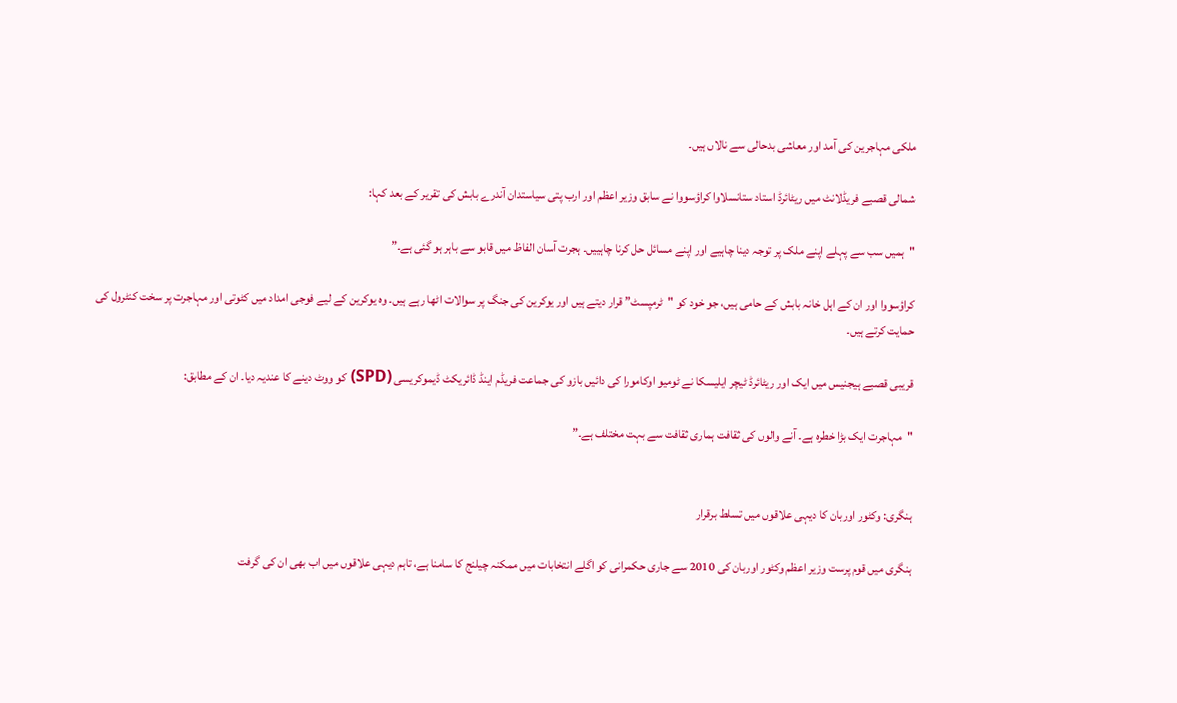ملکی مہاجرین کی آمد اور معاشی بدحالی سے نالاں ہیں۔

شمالی قصبے فریڈلانٹ میں ریٹائرڈ استاد ستانسلاوا کراؤسووا نے سابق وزیر اعظم اور ارب پتی سیاستدان آندرے بابش کی تقریر کے بعد کہا:

"ہمیں سب سے پہلے اپنے ملک پر توجہ دینا چاہیے اور اپنے مسائل حل کرنا چاہییں۔ ہجرت آسان الفاظ میں قابو سے باہر ہو گئی ہے۔”

کراؤسووا اور ان کے اہل خانہ بابش کے حامی ہیں، جو خود کو "ٹرمپسٹ” قرار دیتے ہیں اور یوکرین کی جنگ پر سوالات اٹھا رہے ہیں۔ وہ یوکرین کے لیے فوجی امداد میں کٹوتی اور مہاجرت پر سخت کنٹرول کی حمایت کرتے ہیں۔

قریبی قصبے ہیجنیس میں ایک اور ریٹائرڈ ٹیچر ایلیسکا نے ٹومیو اوکامورا کی دائیں بازو کی جماعت فریڈم اینڈ ڈائریکٹ ڈیموکریسی (SPD) کو ووٹ دینے کا عندیہ دیا۔ ان کے مطابق:

"مہاجرت ایک بڑا خطرہ ہے۔ آنے والوں کی ثقافت ہماری ثقافت سے بہت مختلف ہے۔”


ہنگری: وکٹور اوربان کا دیہی علاقوں میں تسلط برقرار

ہنگری میں قوم پرست وزیر اعظم وکٹور اوربان کی 2010 سے جاری حکمرانی کو اگلے انتخابات میں ممکنہ چیلنج کا سامنا ہے، تاہم دیہی علاقوں میں اب بھی ان کی گرفت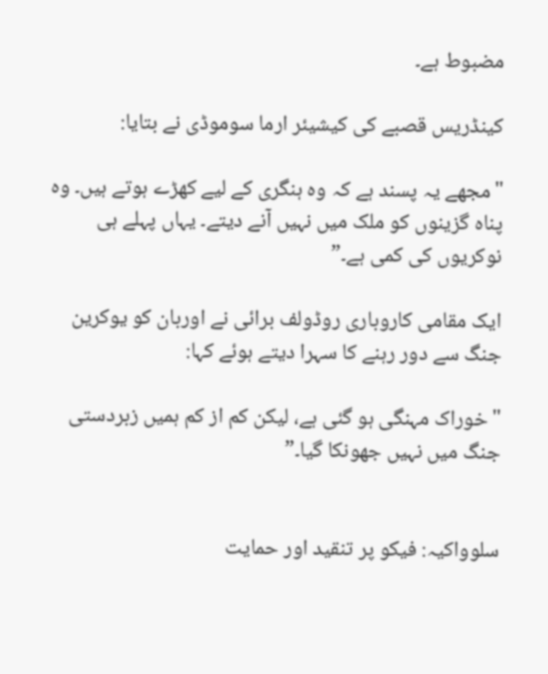مضبوط ہے۔

کینڈریس قصبے کی کیشیئر ارما سوموڈی نے بتایا:

"مجھے یہ پسند ہے کہ وہ ہنگری کے لیے کھڑے ہوتے ہیں۔ وہ پناہ گزینوں کو ملک میں نہیں آنے دیتے۔ یہاں پہلے ہی نوکریوں کی کمی ہے۔”

ایک مقامی کاروباری روڈولف برائی نے اوربان کو یوکرین جنگ سے دور رہنے کا سہرا دیتے ہوئے کہا:

"خوراک مہنگی ہو گئی ہے، لیکن کم از کم ہمیں زبردستی جنگ میں نہیں جھونکا گیا۔”


سلوواکیہ: فیکو پر تنقید اور حمایت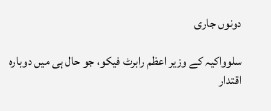دونوں جاری

سلوواکیہ کے وزیر اعظم رابرٹ فیکو، جو حال ہی میں دوبارہ اقتدار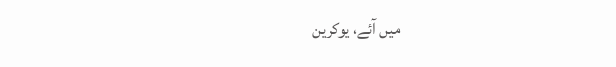میں آئے، یوکرین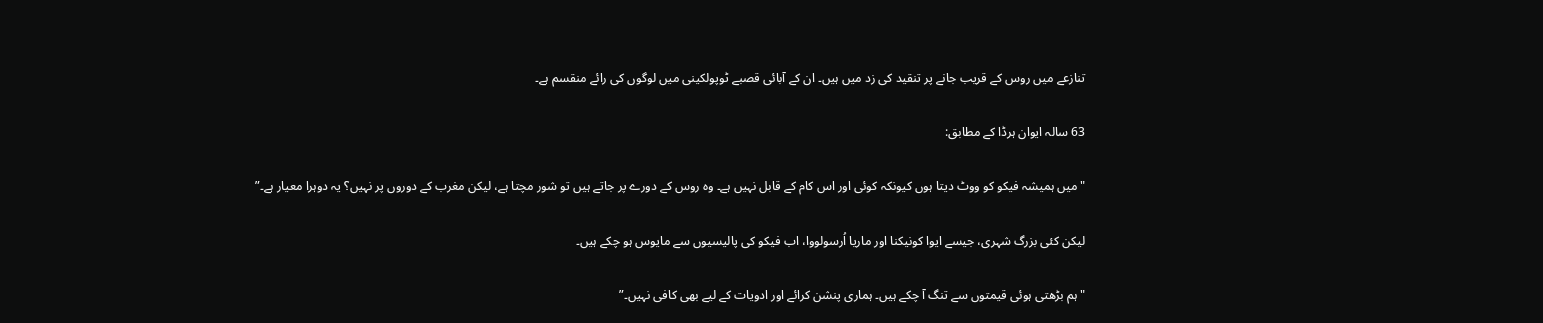تنازعے میں روس کے قریب جانے پر تنقید کی زد میں ہیں۔ ان کے آبائی قصبے ٹوپولکینی میں لوگوں کی رائے منقسم ہے۔

63 سالہ ایوان ہرڈا کے مطابق:

"میں ہمیشہ فیکو کو ووٹ دیتا ہوں کیونکہ کوئی اور اس کام کے قابل نہیں ہے۔ وہ روس کے دورے پر جاتے ہیں تو شور مچتا ہے، لیکن مغرب کے دوروں پر نہیں؟ یہ دوہرا معیار ہے۔”

لیکن کئی بزرگ شہری، جیسے ایوا کونیکنا اور ماریا اُرسولووا، اب فیکو کی پالیسیوں سے مایوس ہو چکے ہیں۔

"ہم بڑھتی ہوئی قیمتوں سے تنگ آ چکے ہیں۔ ہماری پنشن کرائے اور ادویات کے لیے بھی کافی نہیں۔”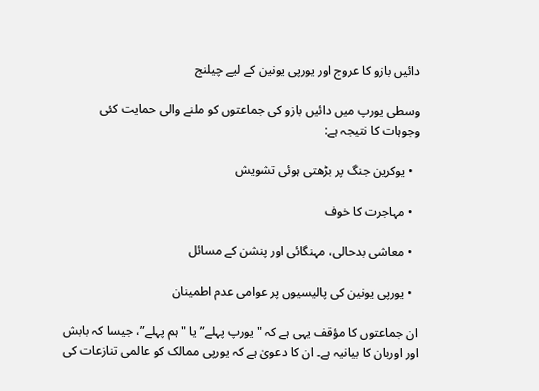دائیں بازو کا عروج اور یورپی یونین کے لیے چیلنج

وسطی یورپ میں دائیں بازو کی جماعتوں کو ملنے والی حمایت کئی وجوہات کا نتیجہ ہے:

  • یوکرین جنگ پر بڑھتی ہوئی تشویش

  • مہاجرت کا خوف

  • معاشی بدحالی، مہنگائی اور پنشن کے مسائل

  • یورپی یونین کی پالیسیوں پر عوامی عدم اطمینان

ان جماعتوں کا مؤقف یہی ہے کہ "یورپ پہلے” یا "ہم پہلے”، جیسا کہ بابش اور اوربان کا بیانیہ ہے۔ ان کا دعویٰ ہے کہ یورپی ممالک کو عالمی تنازعات کی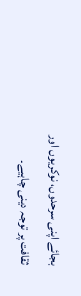بجائے اپنی سرحدوں، نوکریوں اور ثقافت پر توجہ دینی چاہیے۔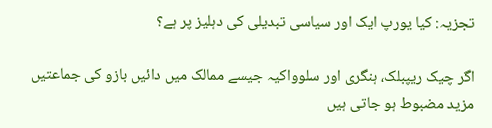تجزیہ: کیا یورپ ایک اور سیاسی تبدیلی کی دہلیز پر ہے؟

اگر چیک ریپبلک، ہنگری اور سلوواکیہ جیسے ممالک میں دائیں بازو کی جماعتیں مزید مضبوط ہو جاتی ہیں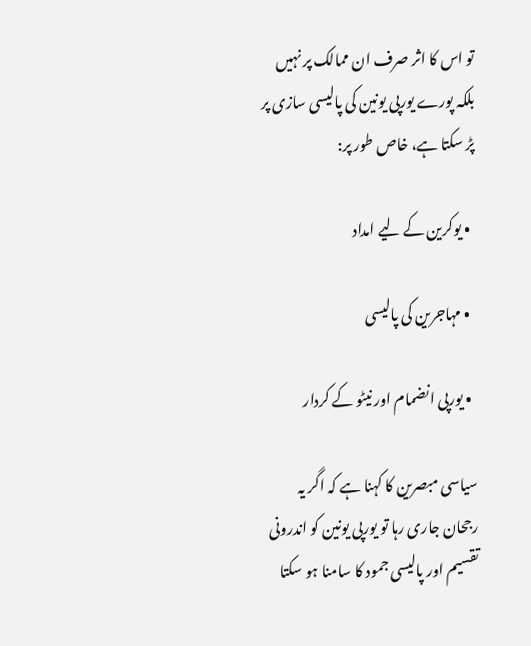تو اس کا اثر صرف ان ممالک پر نہیں بلکہ پورے یورپی یونین کی پالیسی سازی پر پڑ سکتا ہے، خاص طور پر:

  • یوکرین کے لیے امداد

  • مہاجرین کی پالیسی

  • یورپی انضمام اور نیٹو کے کردار

سیاسی مبصرین کا کہنا ہے کہ اگر یہ رجحان جاری رہا تو یورپی یونین کو اندرونی تقسیم اور پالیسی جمود کا سامنا ہو سکتا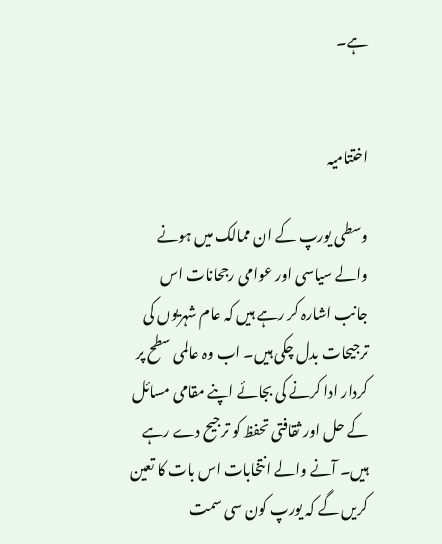ہے۔


اختتامیہ

وسطی یورپ کے ان ممالک میں ہونے والے سیاسی اور عوامی رجحانات اس جانب اشارہ کر رہے ہیں کہ عام شہریوں کی ترجیحات بدل چکی ہیں۔ اب وہ عالمی سطح پر کردار ادا کرنے کی بجائے اپنے مقامی مسائل کے حل اور ثقافتی تحفظ کو ترجیح دے رہے ہیں۔ آنے والے انتخابات اس بات کا تعین کریں گے کہ یورپ کون سی سمت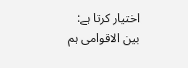اختیار کرتا ہے:
بین الاقوامی ہم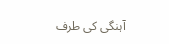آہنگی کی طرف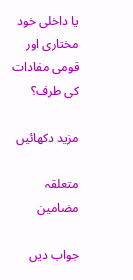یا داخلی خود مختاری اور قومی مفادات کی طرف؟

مزید دکھائیں

متعلقہ مضامین

جواب دیں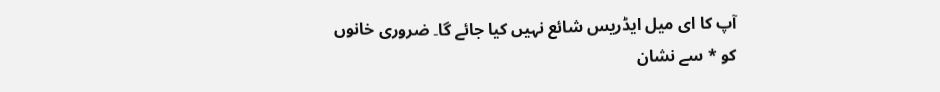آپ کا ای میل ایڈریس شائع نہیں کیا جائے گا۔ ضروری خانوں کو * سے نشان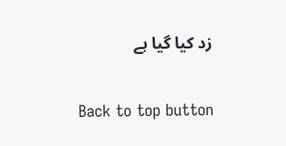زد کیا گیا ہے

Back to top button